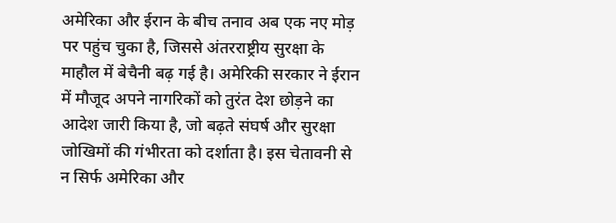अमेरिका और ईरान के बीच तनाव अब एक नए मोड़ पर पहुंच चुका है, जिससे अंतरराष्ट्रीय सुरक्षा के माहौल में बेचैनी बढ़ गई है। अमेरिकी सरकार ने ईरान में मौजूद अपने नागरिकों को तुरंत देश छोड़ने का आदेश जारी किया है, जो बढ़ते संघर्ष और सुरक्षा जोखिमों की गंभीरता को दर्शाता है। इस चेतावनी से न सिर्फ अमेरिका और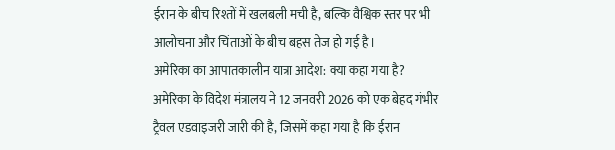ईरान के बीच रिश्तों में खलबली मची है, बल्कि वैश्विक स्तर पर भी आलोचना और चिंताओं के बीच बहस तेज हो गई है।
अमेरिका का आपातकालीन यात्रा आदेश: क्या कहा गया है?
अमेरिका के विदेश मंत्रालय ने 12 जनवरी 2026 को एक बेहद गंभीर ट्रैवल एडवाइजरी जारी की है, जिसमें कहा गया है कि ईरान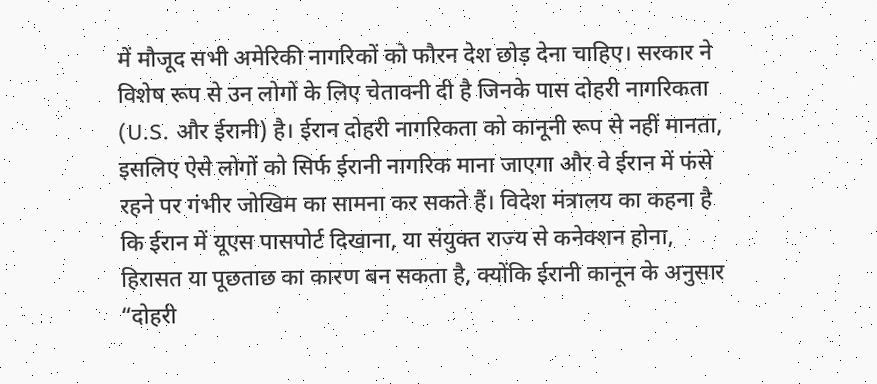में मौजूद सभी अमेरिकी नागरिकों को फौरन देश छोड़ देना चाहिए। सरकार ने विशेष रूप से उन लोगों के लिए चेतावनी दी है जिनके पास दोहरी नागरिकता (U.S. और ईरानी) है। ईरान दोहरी नागरिकता को कानूनी रूप से नहीं मानता, इसलिए ऐसे लोगों को सिर्फ ईरानी नागरिक माना जाएगा और वे ईरान में फंसे रहने पर गंभीर जोखिम का सामना कर सकते हैं। विदेश मंत्रालय का कहना है कि ईरान में यूएस पासपोर्ट दिखाना, या संयुक्त राज्य से कनेक्शन होना, हिरासत या पूछताछ का कारण बन सकता है, क्योंकि ईरानी कानून के अनुसार “दोहरी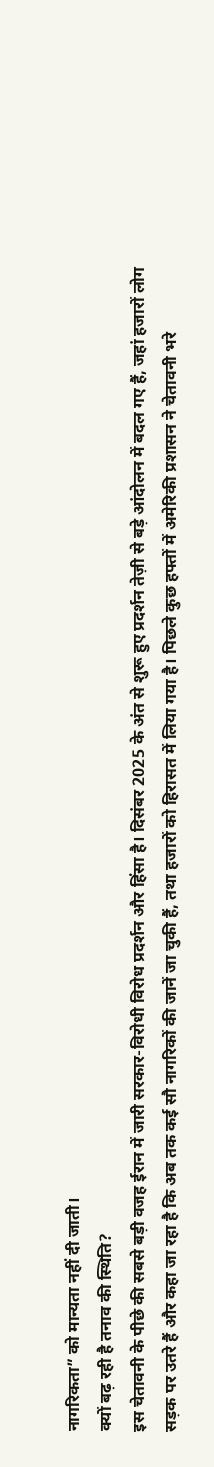नागरिकता” को मान्यता नहीं दी जाती।
क्यों बढ़ रही है तनाव की स्थिति?
इस चेतावनी के पीछे की सबसे बड़ी वजह ईरान में जारी सरकार-विरोधी विरोध प्रदर्शन और हिंसा है। दिसंबर 2025 के अंत से शुरू हुए प्रदर्शन तेज़ी से बड़े आंदोलन में बदल गए हैं, जहां हजारों लोग सड़क पर उतरे हैं और कहा जा रहा है कि अब तक कई सौ नागरिकों की जानें जा चुकी हैं, तथा हजारों को हिरासत में लिया गया है। पिछले कुछ हफ्तों में अमेरिकी प्रशासन ने चेतावनी भरे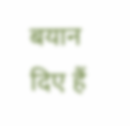बयान दिए हैं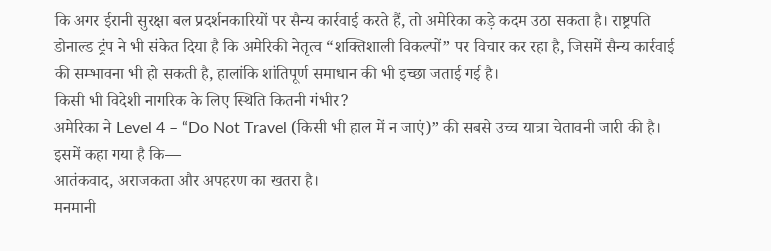कि अगर ईरानी सुरक्षा बल प्रदर्शनकारियों पर सैन्य कार्रवाई करते हैं, तो अमेरिका कड़े कदम उठा सकता है। राष्ट्रपति डोनाल्ड ट्रंप ने भी संकेत दिया है कि अमेरिकी नेतृत्व “शक्तिशाली विकल्पों” पर विचार कर रहा है, जिसमें सैन्य कार्रवाई की सम्भावना भी हो सकती है, हालांकि शांतिपूर्ण समाधान की भी इच्छा जताई गई है।
किसी भी विदेशी नागरिक के लिए स्थिति कितनी गंभीर?
अमेरिका ने Level 4 – “Do Not Travel (किसी भी हाल में न जाएं)” की सबसे उच्च यात्रा चेतावनी जारी की है। इसमें कहा गया है कि—
आतंकवाद, अराजकता और अपहरण का खतरा है।
मनमानी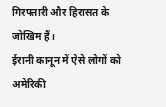गिरफ्तारी और हिरासत के जोखिम हैं।
ईरानी कानून में ऐसे लोगों को अमेरिकी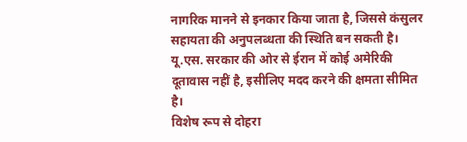नागरिक मानने से इनकार किया जाता है, जिससे कंसुलर सहायता की अनुपलब्धता की स्थिति बन सकती है।
यू.एस. सरकार की ओर से ईरान में कोई अमेरिकी दूतावास नहीं है, इसीलिए मदद करने की क्षमता सीमित है।
विशेष रूप से दोहरा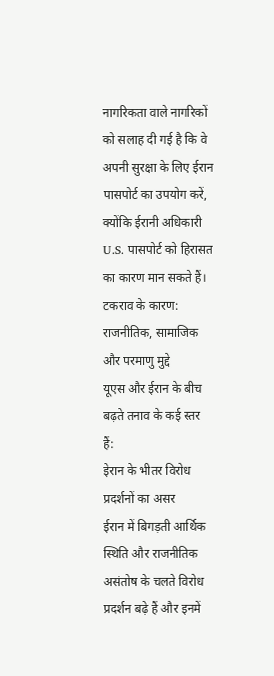नागरिकता वाले नागरिकों को सलाह दी गई है कि वे अपनी सुरक्षा के लिए ईरान पासपोर्ट का उपयोग करें, क्योंकि ईरानी अधिकारी U.S. पासपोर्ट को हिरासत का कारण मान सकते हैं।
टकराव के कारण: राजनीतिक, सामाजिक और परमाणु मुद्दे
यूएस और ईरान के बीच बढ़ते तनाव के कई स्तर हैं:
इेरान के भीतर विरोध प्रदर्शनों का असर
ईरान में बिगड़ती आर्थिक स्थिति और राजनीतिक असंतोष के चलते विरोध प्रदर्शन बढ़े हैं और इनमें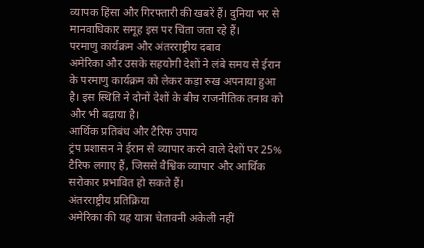व्यापक हिंसा और गिरफ्तारी की खबरें हैं। दुनिया भर से मानवाधिकार समूह इस पर चिंता जता रहे हैं।
परमाणु कार्यक्रम और अंतरराष्ट्रीय दबाव
अमेरिका और उसके सहयोगी देशों ने लंबे समय से ईरान के परमाणु कार्यक्रम को लेकर कड़ा रुख अपनाया हुआ है। इस स्थिति ने दोनों देशों के बीच राजनीतिक तनाव को और भी बढ़ाया है।
आर्थिक प्रतिबंध और टैरिफ उपाय
ट्रंप प्रशासन ने ईरान से व्यापार करने वाले देशों पर 25% टैरिफ लगाए हैं, जिससे वैश्विक व्यापार और आर्थिक सरोकार प्रभावित हो सकते हैं।
अंतरराष्ट्रीय प्रतिक्रिया
अमेरिका की यह यात्रा चेतावनी अकेली नहीं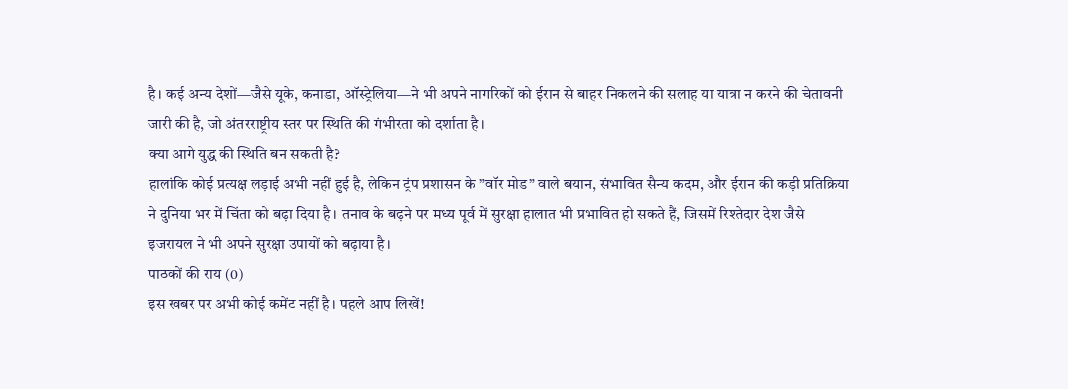है। कई अन्य देशों—जैसे यूके, कनाडा, ऑस्ट्रेलिया—ने भी अपने नागरिकों को ईरान से बाहर निकलने की सलाह या यात्रा न करने की चेतावनी जारी की है, जो अंतरराष्ट्रीय स्तर पर स्थिति की गंभीरता को दर्शाता है।
क्या आगे युद्ध की स्थिति बन सकती है?
हालांकि कोई प्रत्यक्ष लड़ाई अभी नहीं हुई है, लेकिन ट्रंप प्रशासन के ”वॉर मोड” वाले बयान, संभावित सैन्य कदम, और ईरान की कड़ी प्रतिक्रिया ने दुनिया भर में चिंता को बढ़ा दिया है। तनाव के बढ़ने पर मध्य पूर्व में सुरक्षा हालात भी प्रभावित हो सकते हैं, जिसमें रिश्तेदार देश जैसे इजरायल ने भी अपने सुरक्षा उपायों को बढ़ाया है।
पाठकों की राय (0)
इस खबर पर अभी कोई कमेंट नहीं है। पहले आप लिखें!